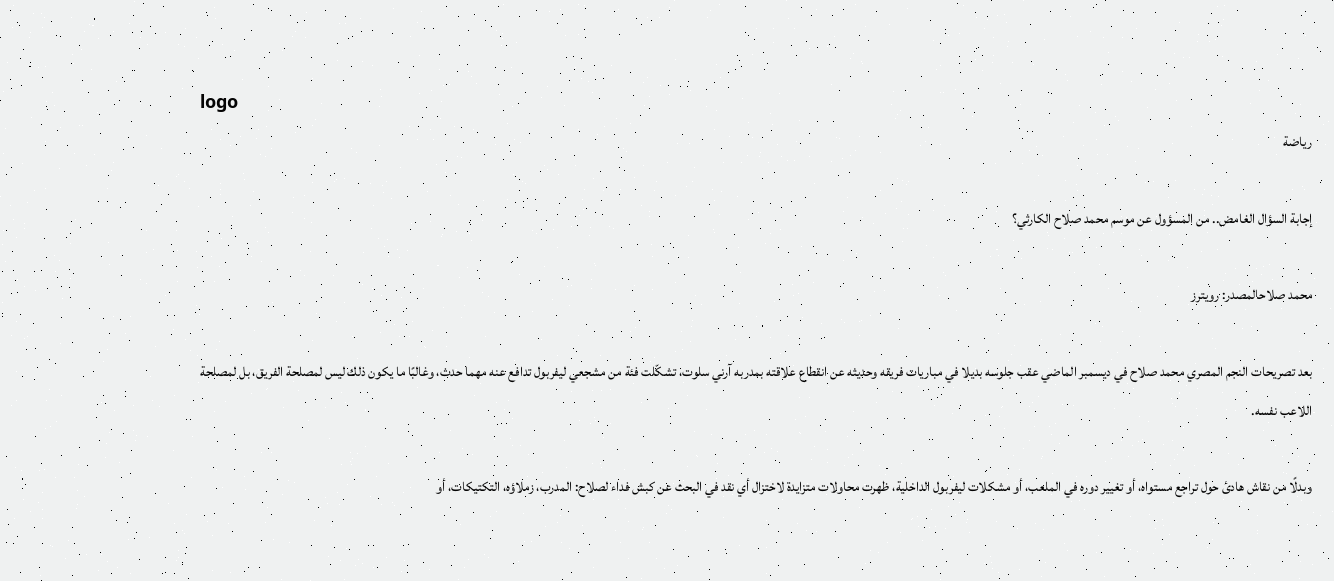logo
رياضة

إجابة السؤال الغامض.. من المسؤول عن موسم محمد صلاح الكارثي؟

محمد صلاحالمصدر: رويترز

بعد تصريحات النجم المصري محمد صلاح في ديسمبر الماضي عقب جلوسه بديلا في مباريات فريقه وحديثه عن انقطاع علاقته بمدربه آرني سلوت، تشكّلت فئة من مشجعي ليفربول تدافع عنه مهما حدث، وغالبًا ما يكون ذلك ليس لمصلحة الفريق، بل لمصلحة اللاعب نفسه.

وبدلًا من نقاش هادئ حول تراجع مستواه، أو تغيير دوره في الملعب، أو مشكلات ليفربول الداخلية، ظهرت محاولات متزايدة لاختزال أي نقد في البحث عن كبش فداء لصلاح: المدرب، زملاؤه، التكتيكات، أو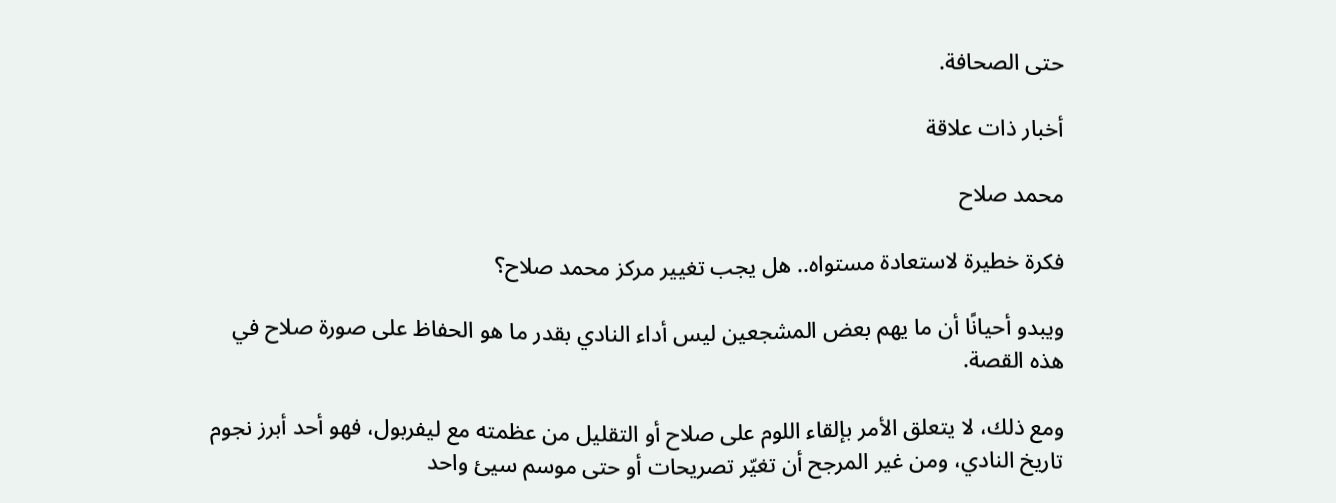حتى الصحافة.

أخبار ذات علاقة

محمد صلاح

فكرة خطيرة لاستعادة مستواه.. هل يجب تغيير مركز محمد صلاح؟

ويبدو أحيانًا أن ما يهم بعض المشجعين ليس أداء النادي بقدر ما هو الحفاظ على صورة صلاح في هذه القصة.

ومع ذلك، لا يتعلق الأمر بإلقاء اللوم على صلاح أو التقليل من عظمته مع ليفربول، فهو أحد أبرز نجوم تاريخ النادي، ومن غير المرجح أن تغيّر تصريحات أو حتى موسم سيئ واحد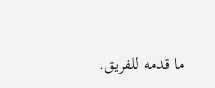ما قدمه للفريق.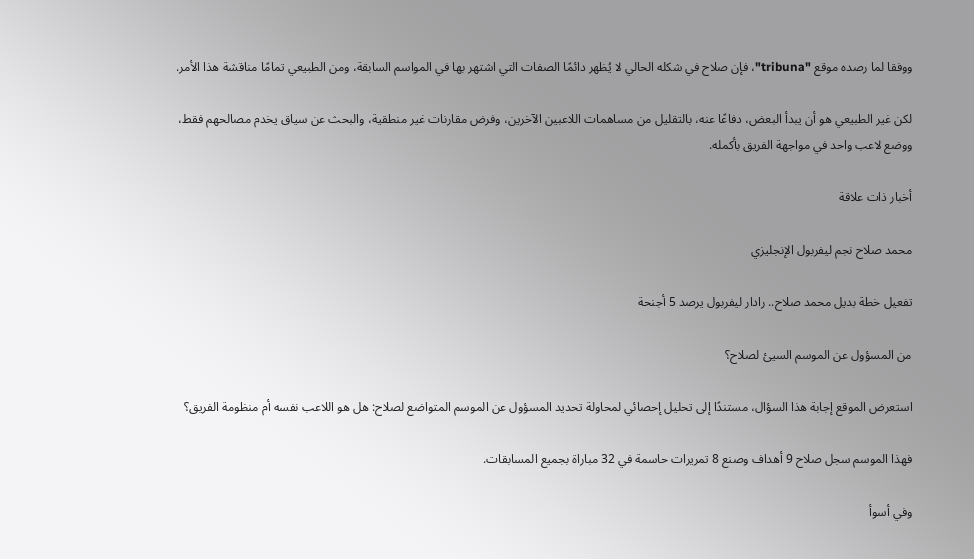ووفقا لما رصده موقع "tribuna"، فإن صلاح في شكله الحالي لا يُظهر دائمًا الصفات التي اشتهر بها في المواسم السابقة، ومن الطبيعي تمامًا مناقشة هذا الأمر.

لكن غير الطبيعي هو أن يبدأ البعض، دفاعًا عنه، بالتقليل من مساهمات اللاعبين الآخرين، وفرض مقارنات غير منطقية، والبحث عن سياق يخدم مصالحهم فقط، ووضع لاعب واحد في مواجهة الفريق بأكمله.

أخبار ذات علاقة

محمد صلاح نجم ليفربول الإنجليزي

تفعيل خطة بديل محمد صلاح.. رادار ليفربول يرصد 5 أجنحة

من المسؤول عن الموسم السيئ لصلاح؟

استعرض الموقع إجابة هذا السؤال، مستندًا إلى تحليل إحصائي لمحاولة تحديد المسؤول عن الموسم المتواضع لصلاح: هل هو اللاعب نفسه أم منظومة الفريق؟

فهذا الموسم سجل صلاح 9 أهداف وصنع 8 تمريرات حاسمة في 32 مباراة بجميع المسابقات.

وفي أسوأ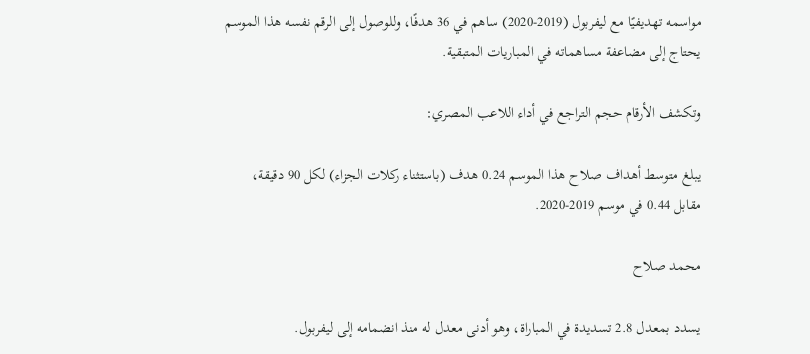مواسمه تهديفيًا مع ليفربول (2019-2020) ساهم في 36 هدفًا، وللوصول إلى الرقم نفسه هذا الموسم يحتاج إلى مضاعفة مساهماته في المباريات المتبقية.

وتكشف الأرقام حجم التراجع في أداء اللاعب المصري:

يبلغ متوسط أهداف صلاح هذا الموسم 0.24 هدف (باستثناء ركلات الجزاء) لكل 90 دقيقة، مقابل 0.44 في موسم 2019-2020.

محمد صلاح

يسدد بمعدل 2.8 تسديدة في المباراة، وهو أدنى معدل له منذ انضمامه إلى ليفربول.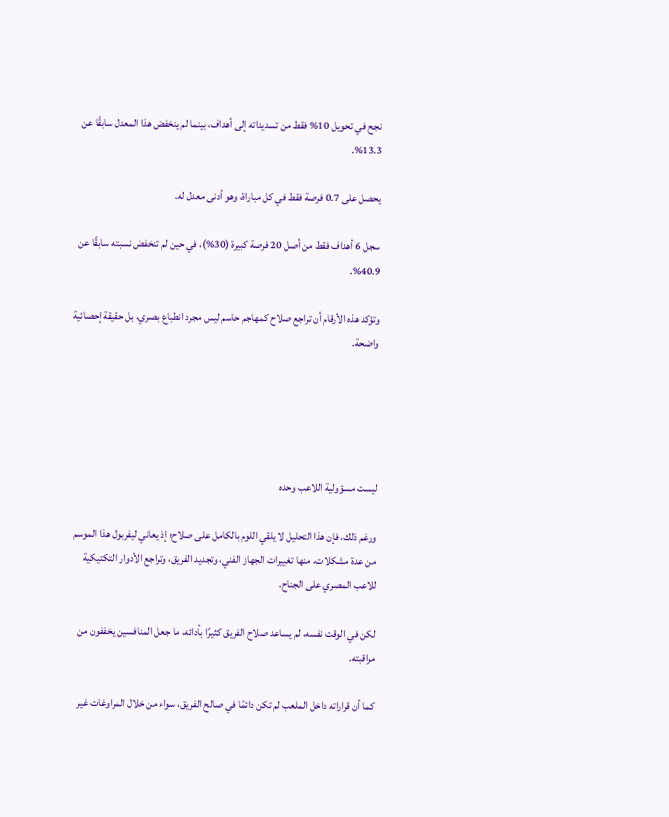نجح في تحويل 10% فقط من تسديداته إلى أهداف، بينما لم ينخفض هذا المعدل سابقًا عن 13.3%.

يحصل على 0.7 فرصة فقط في كل مباراة، وهو أدنى معدل له.

سجل 6 أهداف فقط من أصل 20 فرصة كبيرة (30%)، في حين لم تنخفض نسبته سابقًا عن 40.9%.

وتؤكد هذه الأرقام أن تراجع صلاح كمهاجم حاسم ليس مجرد انطباع بصري، بل حقيقة إحصائية واضحة.





ليست مسؤولية اللاعب وحده

ورغم ذلك، فإن هذا التحليل لا يلقي اللوم بالكامل على صلاح؛ إذ يعاني ليفربول هذا الموسم من عدة مشكلات، منها تغييرات الجهاز الفني، وتجديد الفريق، وتراجع الأدوار التكتيكية للاعب المصري على الجناح.

لكن في الوقت نفسه، لم يساعد صلاح الفريق كثيرًا بأدائه، ما جعل المنافسين يخففون من مراقبته.

كما أن قراراته داخل الملعب لم تكن دائمًا في صالح الفريق، سواء من خلال المراوغات غير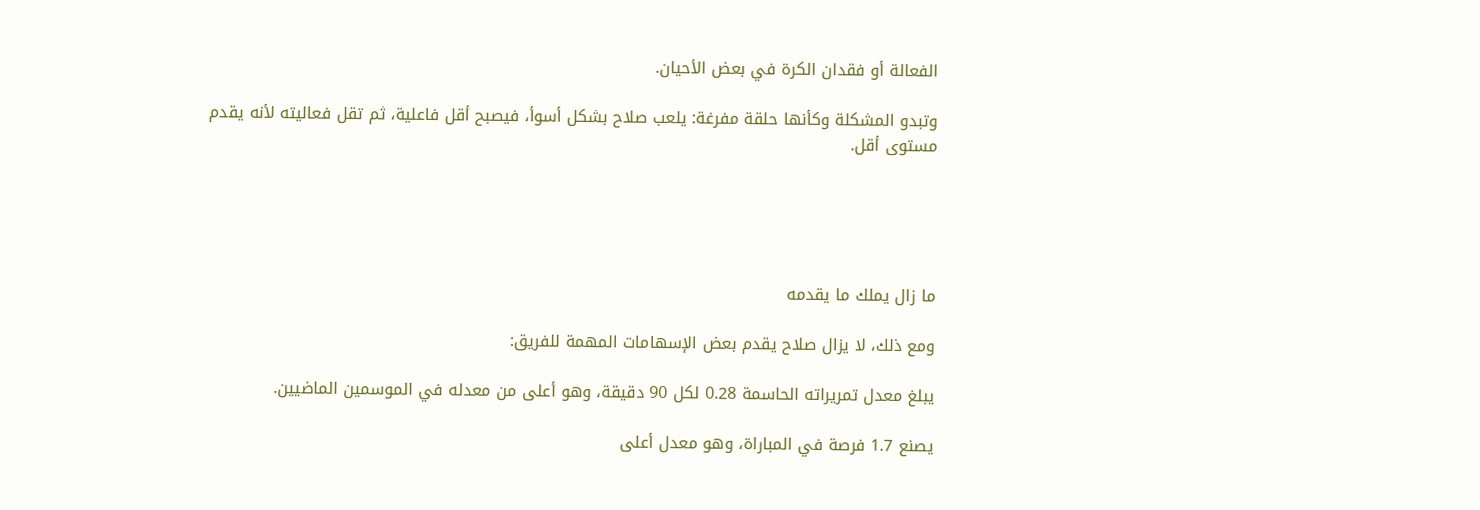الفعالة أو فقدان الكرة في بعض الأحيان.

وتبدو المشكلة وكأنها حلقة مفرغة: يلعب صلاح بشكل أسوأ، فيصبح أقل فاعلية، ثم تقل فعاليته لأنه يقدم مستوى أقل.





ما زال يملك ما يقدمه

ومع ذلك، لا يزال صلاح يقدم بعض الإسهامات المهمة للفريق:

يبلغ معدل تمريراته الحاسمة 0.28 لكل 90 دقيقة، وهو أعلى من معدله في الموسمين الماضيين.

يصنع 1.7 فرصة في المباراة، وهو معدل أعلى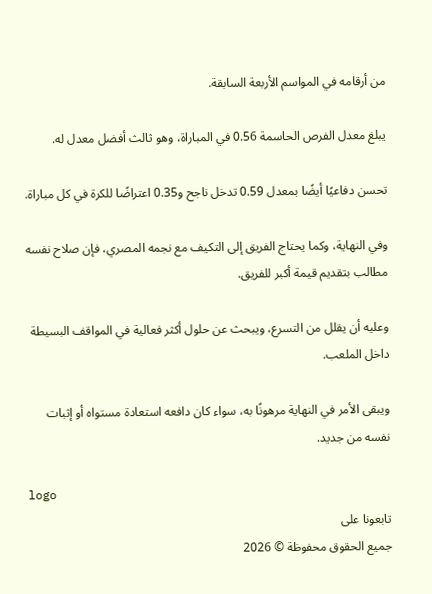من أرقامه في المواسم الأربعة السابقة.

يبلغ معدل الفرص الحاسمة 0.56 في المباراة، وهو ثالث أفضل معدل له.

تحسن دفاعيًا أيضًا بمعدل 0.59 تدخل ناجح و0.35 اعتراضًا للكرة في كل مباراة.

وفي النهاية، وكما يحتاج الفريق إلى التكيف مع نجمه المصري، فإن صلاح نفسه مطالب بتقديم قيمة أكبر للفريق.

وعليه أن يقلل من التسرع، ويبحث عن حلول أكثر فعالية في المواقف البسيطة داخل الملعب.

ويبقى الأمر في النهاية مرهونًا به، سواء كان دافعه استعادة مستواه أو إثبات نفسه من جديد.

logo
تابعونا على
جميع الحقوق محفوظة © 2026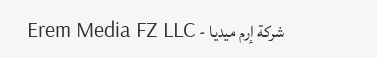شركة إرم ميديا - Erem Media FZ LLC